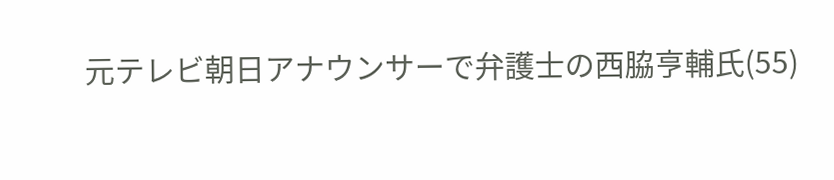元テレビ朝日アナウンサーで弁護士の西脇亨輔氏(55)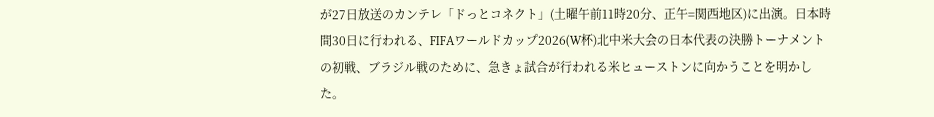が27日放送のカンテレ「ドっとコネクト」(土曜午前11時20分、正午=関西地区)に出演。日本時間30日に行われる、FIFAワールドカップ2026(W杯)北中米大会の日本代表の決勝トーナメントの初戦、ブラジル戦のために、急きょ試合が行われる米ヒューストンに向かうことを明かした。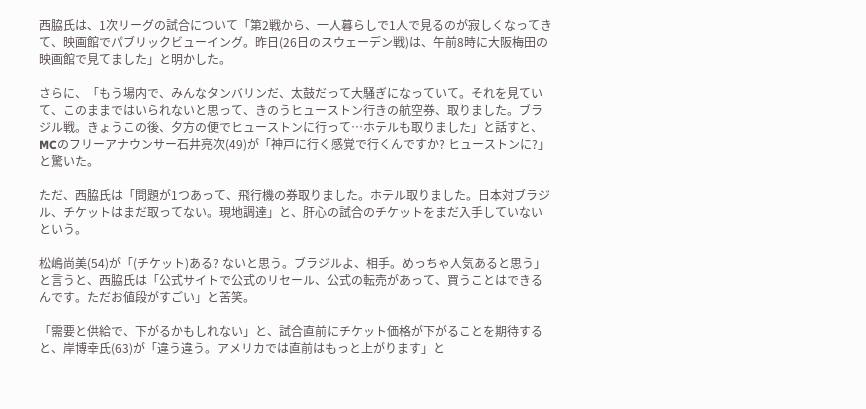西脇氏は、1次リーグの試合について「第2戦から、一人暮らしで1人で見るのが寂しくなってきて、映画館でパブリックビューイング。昨日(26日のスウェーデン戦)は、午前8時に大阪梅田の映画館で見てました」と明かした。

さらに、「もう場内で、みんなタンバリンだ、太鼓だって大騒ぎになっていて。それを見ていて、このままではいられないと思って、きのうヒューストン行きの航空券、取りました。ブラジル戦。きょうこの後、夕方の便でヒューストンに行って…ホテルも取りました」と話すと、MCのフリーアナウンサー石井亮次(49)が「神戸に行く感覚で行くんですか? ヒューストンに?」と驚いた。

ただ、西脇氏は「問題が1つあって、飛行機の券取りました。ホテル取りました。日本対ブラジル、チケットはまだ取ってない。現地調達」と、肝心の試合のチケットをまだ入手していないという。

松嶋尚美(54)が「(チケット)ある? ないと思う。ブラジルよ、相手。めっちゃ人気あると思う」と言うと、西脇氏は「公式サイトで公式のリセール、公式の転売があって、買うことはできるんです。ただお値段がすごい」と苦笑。

「需要と供給で、下がるかもしれない」と、試合直前にチケット価格が下がることを期待すると、岸博幸氏(63)が「違う違う。アメリカでは直前はもっと上がります」と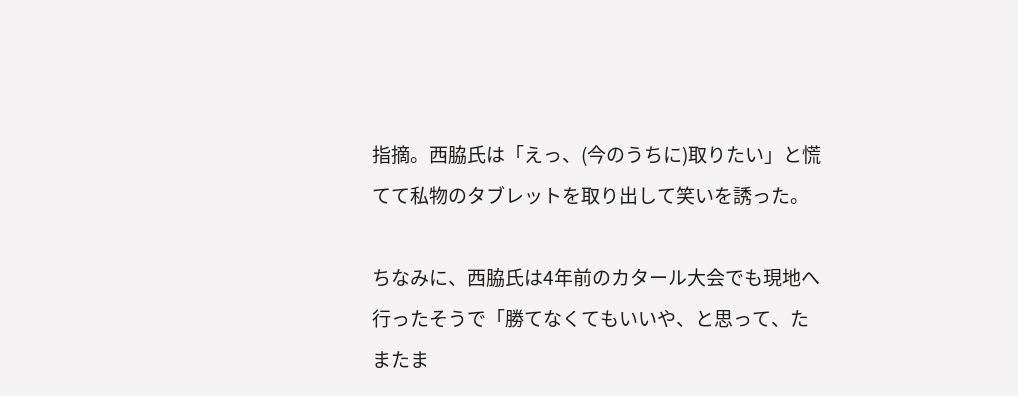指摘。西脇氏は「えっ、(今のうちに)取りたい」と慌てて私物のタブレットを取り出して笑いを誘った。

ちなみに、西脇氏は4年前のカタール大会でも現地へ行ったそうで「勝てなくてもいいや、と思って、たまたま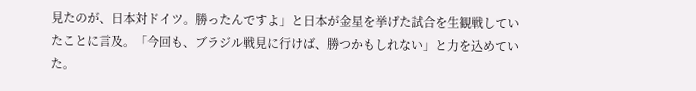見たのが、日本対ドイツ。勝ったんですよ」と日本が金星を挙げた試合を生観戦していたことに言及。「今回も、ブラジル戦見に行けば、勝つかもしれない」と力を込めていた。